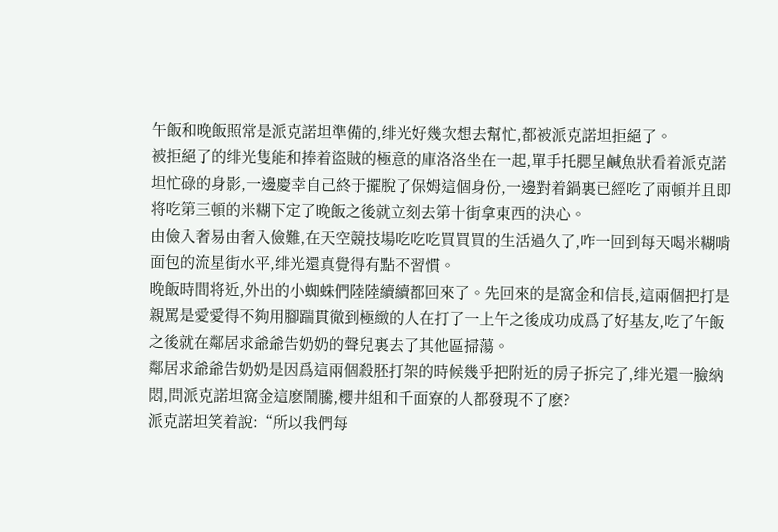午飯和晚飯照常是派克諾坦準備的,绯光好幾次想去幫忙,都被派克諾坦拒絕了。
被拒絕了的绯光隻能和捧着盜賊的極意的庫洛洛坐在一起,單手托腮呈鹹魚狀看着派克諾坦忙碌的身影,一邊慶幸自己終于擺脫了保姆這個身份,一邊對着鍋裏已經吃了兩頓并且即将吃第三頓的米糊下定了晚飯之後就立刻去第十街拿東西的決心。
由儉入奢易由奢入儉難,在天空競技場吃吃吃買買買的生活過久了,咋一回到每天喝米糊啃面包的流星街水平,绯光還真覺得有點不習慣。
晚飯時間将近,外出的小蜘蛛們陸陸續續都回來了。先回來的是窩金和信長,這兩個把打是親罵是愛愛得不夠用腳踹貫徹到極緻的人在打了一上午之後成功成爲了好基友,吃了午飯之後就在鄰居求爺爺告奶奶的聲兒裏去了其他區掃蕩。
鄰居求爺爺告奶奶是因爲這兩個殺胚打架的時候幾乎把附近的房子拆完了,绯光還一臉納悶,問派克諾坦窩金這麽鬧騰,櫻井組和千面寮的人都發現不了麽?
派克諾坦笑着說:“所以我們每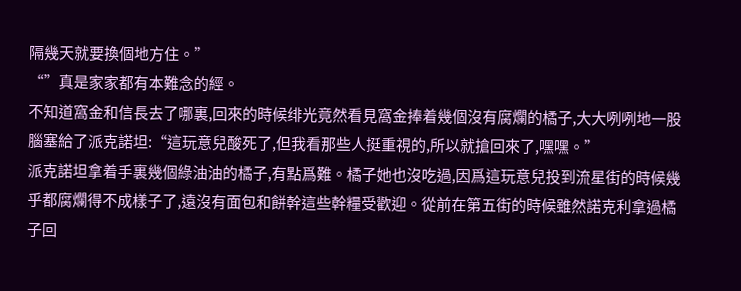隔幾天就要換個地方住。”
“”真是家家都有本難念的經。
不知道窩金和信長去了哪裏,回來的時候绯光竟然看見窩金捧着幾個沒有腐爛的橘子,大大咧咧地一股腦塞給了派克諾坦:“這玩意兒酸死了,但我看那些人挺重視的,所以就搶回來了,嘿嘿。”
派克諾坦拿着手裏幾個綠油油的橘子,有點爲難。橘子她也沒吃過,因爲這玩意兒投到流星街的時候幾乎都腐爛得不成樣子了,遠沒有面包和餅幹這些幹糧受歡迎。從前在第五街的時候雖然諾克利拿過橘子回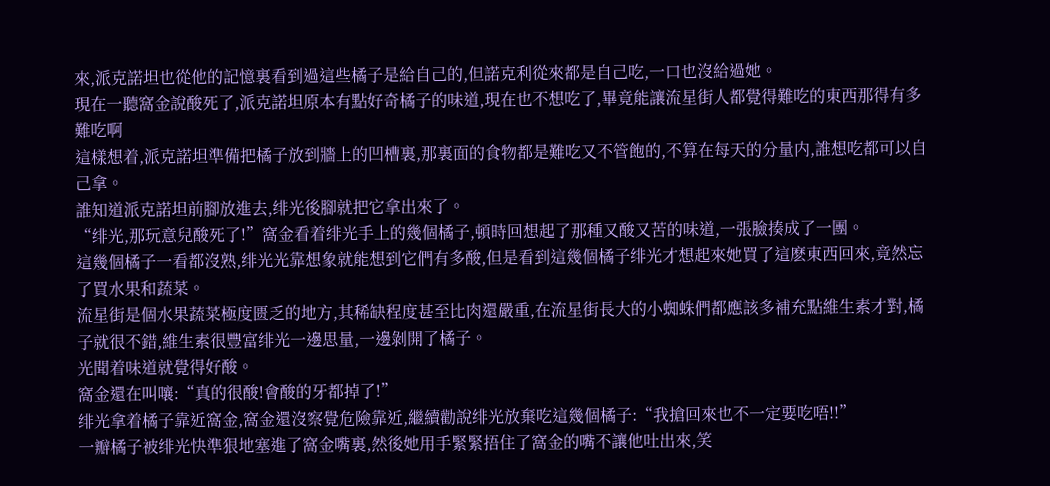來,派克諾坦也從他的記憶裏看到過這些橘子是給自己的,但諾克利從來都是自己吃,一口也沒給過她。
現在一聽窩金說酸死了,派克諾坦原本有點好奇橘子的味道,現在也不想吃了,畢竟能讓流星街人都覺得難吃的東西那得有多難吃啊
這樣想着,派克諾坦準備把橘子放到牆上的凹槽裏,那裏面的食物都是難吃又不管飽的,不算在每天的分量内,誰想吃都可以自己拿。
誰知道派克諾坦前腳放進去,绯光後腳就把它拿出來了。
“绯光,那玩意兒酸死了!”窩金看着绯光手上的幾個橘子,頓時回想起了那種又酸又苦的味道,一張臉揍成了一團。
這幾個橘子一看都沒熟,绯光光靠想象就能想到它們有多酸,但是看到這幾個橘子绯光才想起來她買了這麽東西回來,竟然忘了買水果和蔬菜。
流星街是個水果蔬菜極度匮乏的地方,其稀缺程度甚至比肉還嚴重,在流星街長大的小蜘蛛們都應該多補充點維生素才對,橘子就很不錯,維生素很豐富绯光一邊思量,一邊剝開了橘子。
光聞着味道就覺得好酸。
窩金還在叫嚷:“真的很酸!會酸的牙都掉了!”
绯光拿着橘子靠近窩金,窩金還沒察覺危險靠近,繼續勸說绯光放棄吃這幾個橘子:“我搶回來也不一定要吃唔!!”
一瓣橘子被绯光快準狠地塞進了窩金嘴裏,然後她用手緊緊捂住了窩金的嘴不讓他吐出來,笑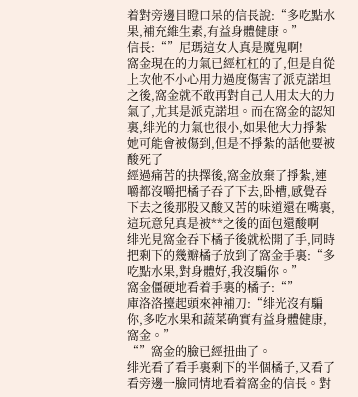着對旁邊目瞪口呆的信長說:“多吃點水果,補充維生素,有益身體健康。”
信長:“”尼瑪這女人真是魔鬼啊!
窩金現在的力氣已經杠杠的了,但是自從上次他不小心用力過度傷害了派克諾坦之後,窩金就不敢再對自己人用太大的力氣了,尤其是派克諾坦。而在窩金的認知裏,绯光的力氣也很小,如果他大力掙紮她可能會被傷到,但是不掙紮的話他要被酸死了
經過痛苦的抉擇後,窩金放棄了掙紮,連嚼都沒嚼把橘子吞了下去,卧槽,感覺吞下去之後那股又酸又苦的味道還在嘴裏,這玩意兒真是被**之後的面包還酸啊
绯光見窩金吞下橘子後就松開了手,同時把剩下的幾瓣橘子放到了窩金手裏:“多吃點水果,對身體好,我沒騙你。”
窩金僵硬地看着手裏的橘子:“”
庫洛洛擡起頭來神補刀:“绯光沒有騙你,多吃水果和蔬菜确實有益身體健康,窩金。”
“”窩金的臉已經扭曲了。
绯光看了看手裏剩下的半個橘子,又看了看旁邊一臉同情地看着窩金的信長。對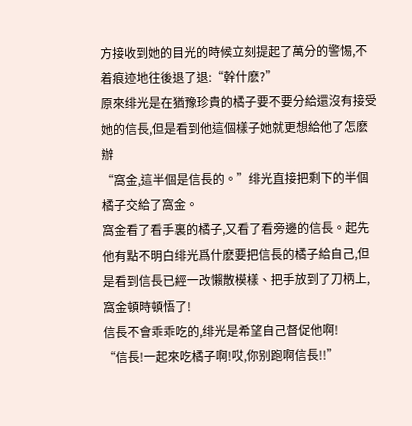方接收到她的目光的時候立刻提起了萬分的警惕,不着痕迹地往後退了退:“幹什麽?”
原來绯光是在猶豫珍貴的橘子要不要分給還沒有接受她的信長,但是看到他這個樣子她就更想給他了怎麽辦
“窩金,這半個是信長的。”绯光直接把剩下的半個橘子交給了窩金。
窩金看了看手裏的橘子,又看了看旁邊的信長。起先他有點不明白绯光爲什麽要把信長的橘子給自己,但是看到信長已經一改懶散模樣、把手放到了刀柄上,窩金頓時頓悟了!
信長不會乖乖吃的,绯光是希望自己督促他啊!
“信長!一起來吃橘子啊!哎,你别跑啊信長!!”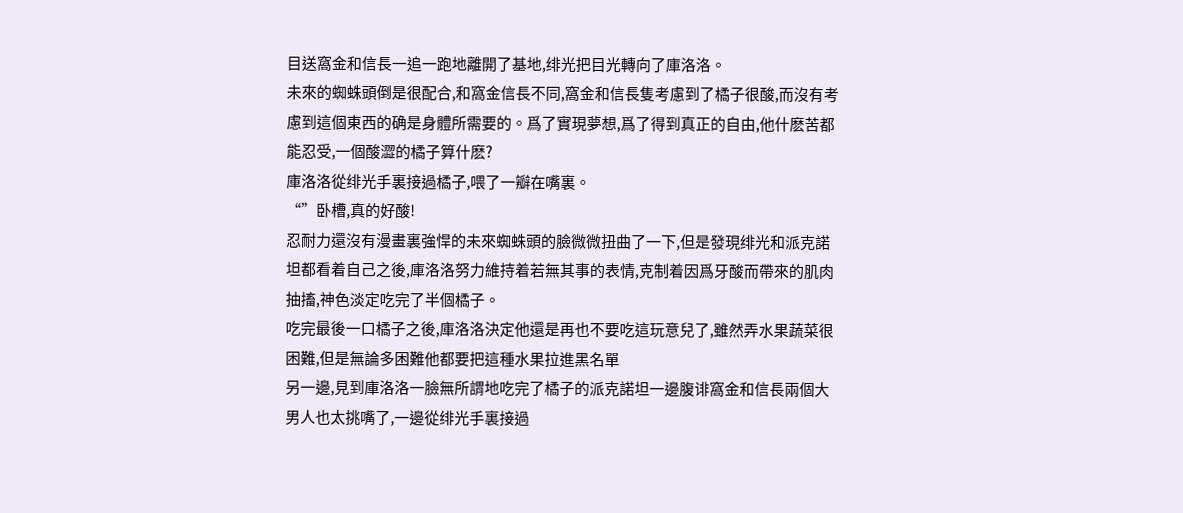目送窩金和信長一追一跑地離開了基地,绯光把目光轉向了庫洛洛。
未來的蜘蛛頭倒是很配合,和窩金信長不同,窩金和信長隻考慮到了橘子很酸,而沒有考慮到這個東西的确是身體所需要的。爲了實現夢想,爲了得到真正的自由,他什麽苦都能忍受,一個酸澀的橘子算什麽?
庫洛洛從绯光手裏接過橘子,喂了一瓣在嘴裏。
“”卧槽,真的好酸!
忍耐力還沒有漫畫裏強悍的未來蜘蛛頭的臉微微扭曲了一下,但是發現绯光和派克諾坦都看着自己之後,庫洛洛努力維持着若無其事的表情,克制着因爲牙酸而帶來的肌肉抽搐,神色淡定吃完了半個橘子。
吃完最後一口橘子之後,庫洛洛決定他還是再也不要吃這玩意兒了,雖然弄水果蔬菜很困難,但是無論多困難他都要把這種水果拉進黑名單
另一邊,見到庫洛洛一臉無所謂地吃完了橘子的派克諾坦一邊腹诽窩金和信長兩個大男人也太挑嘴了,一邊從绯光手裏接過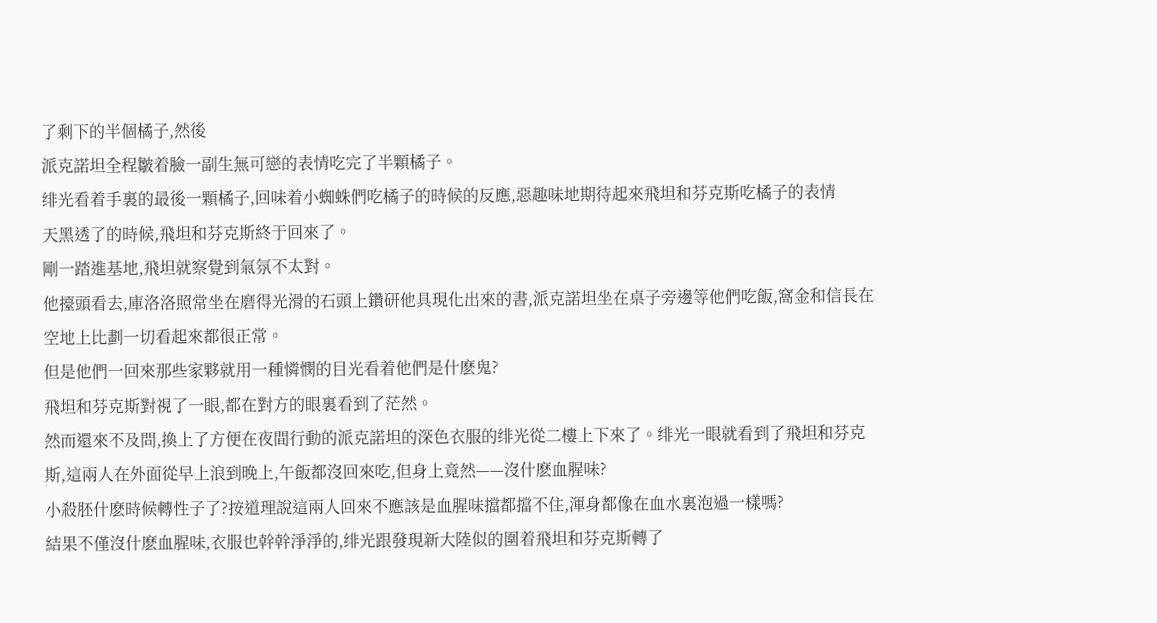了剩下的半個橘子,然後
派克諾坦全程皺着臉一副生無可戀的表情吃完了半顆橘子。
绯光看着手裏的最後一顆橘子,回味着小蜘蛛們吃橘子的時候的反應,惡趣味地期待起來飛坦和芬克斯吃橘子的表情
天黑透了的時候,飛坦和芬克斯終于回來了。
剛一踏進基地,飛坦就察覺到氣氛不太對。
他擡頭看去,庫洛洛照常坐在磨得光滑的石頭上鑽研他具現化出來的書,派克諾坦坐在桌子旁邊等他們吃飯,窩金和信長在空地上比劃一切看起來都很正常。
但是他們一回來那些家夥就用一種憐憫的目光看着他們是什麽鬼?
飛坦和芬克斯對視了一眼,都在對方的眼裏看到了茫然。
然而還來不及問,換上了方便在夜間行動的派克諾坦的深色衣服的绯光從二樓上下來了。绯光一眼就看到了飛坦和芬克斯,這兩人在外面從早上浪到晚上,午飯都沒回來吃,但身上竟然——沒什麽血腥味?
小殺胚什麽時候轉性子了?按道理說這兩人回來不應該是血腥味擋都擋不住,渾身都像在血水裏泡過一樣嗎?
結果不僅沒什麽血腥味,衣服也幹幹淨淨的,绯光跟發現新大陸似的圍着飛坦和芬克斯轉了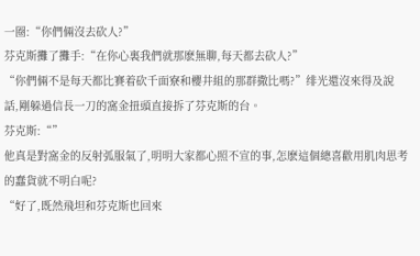一圈:“你們倆沒去砍人?”
芬克斯攤了攤手:“在你心裏我們就那麽無聊,每天都去砍人?”
“你們倆不是每天都比賽着砍千面寮和櫻井組的那群撒比嗎?”绯光還沒來得及說話,剛躲過信長一刀的窩金扭頭直接拆了芬克斯的台。
芬克斯:“”
他真是對窩金的反射弧服氣了,明明大家都心照不宣的事,怎麽這個總喜歡用肌肉思考的蠢貨就不明白呢?
“好了,既然飛坦和芬克斯也回來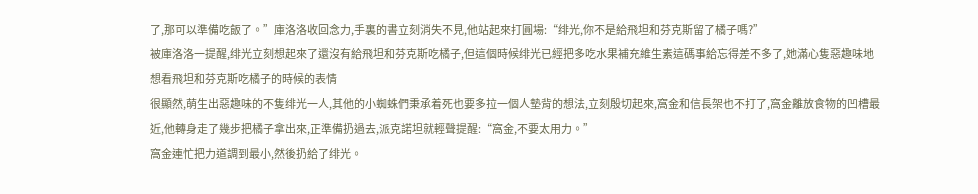了,那可以準備吃飯了。”庫洛洛收回念力,手裏的書立刻消失不見,他站起來打圓場:“绯光,你不是給飛坦和芬克斯留了橘子嗎?”
被庫洛洛一提醒,绯光立刻想起來了還沒有給飛坦和芬克斯吃橘子,但這個時候绯光已經把多吃水果補充維生素這碼事給忘得差不多了,她滿心隻惡趣味地想看飛坦和芬克斯吃橘子的時候的表情
很顯然,萌生出惡趣味的不隻绯光一人,其他的小蜘蛛們秉承着死也要多拉一個人墊背的想法,立刻殷切起來,窩金和信長架也不打了,窩金離放食物的凹槽最近,他轉身走了幾步把橘子拿出來,正準備扔過去,派克諾坦就輕聲提醒:“窩金,不要太用力。”
窩金連忙把力道調到最小,然後扔給了绯光。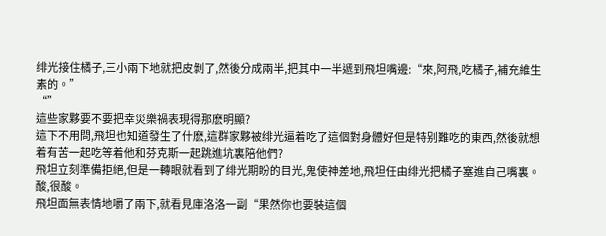绯光接住橘子,三小兩下地就把皮剝了,然後分成兩半,把其中一半遞到飛坦嘴邊:“來,阿飛,吃橘子,補充維生素的。”
“”
這些家夥要不要把幸災樂禍表現得那麽明顯?
這下不用問,飛坦也知道發生了什麽,這群家夥被绯光逼着吃了這個對身體好但是特别難吃的東西,然後就想着有苦一起吃等着他和芬克斯一起跳進坑裏陪他們?
飛坦立刻準備拒絕,但是一轉眼就看到了绯光期盼的目光,鬼使神差地,飛坦任由绯光把橘子塞進自己嘴裏。
酸,很酸。
飛坦面無表情地嚼了兩下,就看見庫洛洛一副“果然你也要裝這個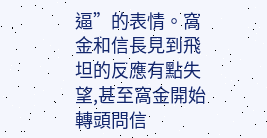逼”的表情。窩金和信長見到飛坦的反應有點失望,甚至窩金開始轉頭問信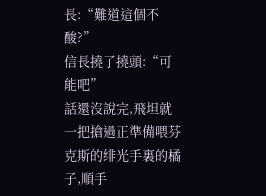長:“難道這個不酸?”
信長撓了撓頭:“可能吧”
話還沒說完,飛坦就一把搶過正準備喂芬克斯的绯光手裏的橘子,順手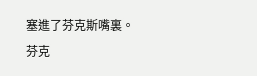塞進了芬克斯嘴裏。
芬克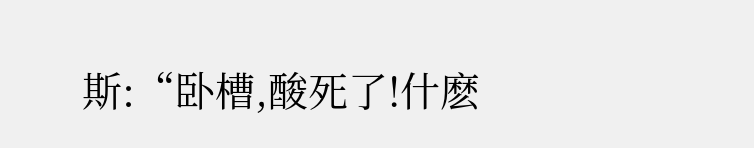斯:“卧槽,酸死了!什麽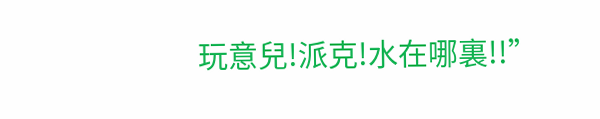玩意兒!派克!水在哪裏!!”